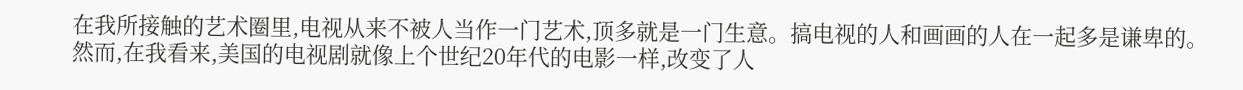在我所接触的艺术圈里,电视从来不被人当作一门艺术,顶多就是一门生意。搞电视的人和画画的人在一起多是谦卑的。然而,在我看来,美国的电视剧就像上个世纪20年代的电影一样,改变了人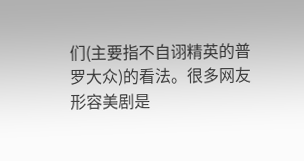们(主要指不自诩精英的普罗大众)的看法。很多网友形容美剧是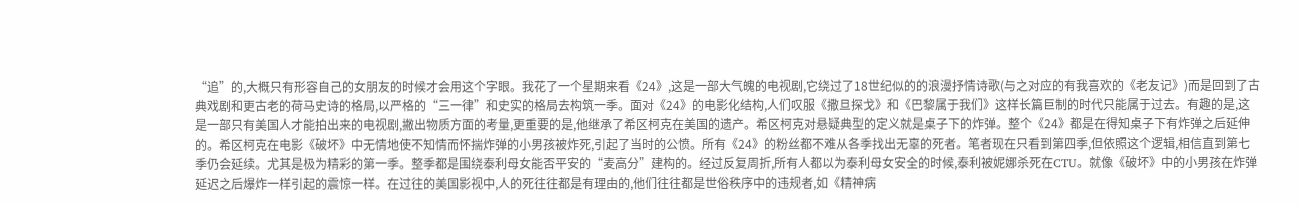“追”的,大概只有形容自己的女朋友的时候才会用这个字眼。我花了一个星期来看《24》,这是一部大气魄的电视剧,它绕过了18世纪似的的浪漫抒情诗歌(与之对应的有我喜欢的《老友记》)而是回到了古典戏剧和更古老的荷马史诗的格局,以严格的“三一律”和史实的格局去构筑一季。面对《24》的电影化结构,人们叹服《撒旦探戈》和《巴黎属于我们》这样长篇巨制的时代只能属于过去。有趣的是,这是一部只有美国人才能拍出来的电视剧,撇出物质方面的考量,更重要的是,他继承了希区柯克在美国的遗产。希区柯克对悬疑典型的定义就是桌子下的炸弹。整个《24》都是在得知桌子下有炸弹之后延伸的。希区柯克在电影《破坏》中无情地使不知情而怀揣炸弹的小男孩被炸死,引起了当时的公愤。所有《24》的粉丝都不难从各季找出无辜的死者。笔者现在只看到第四季,但依照这个逻辑,相信直到第七季仍会延续。尤其是极为精彩的第一季。整季都是围绕泰利母女能否平安的“麦高分”建构的。经过反复周折,所有人都以为泰利母女安全的时候,泰利被妮娜杀死在CTU。就像《破坏》中的小男孩在炸弹延迟之后爆炸一样引起的震惊一样。在过往的美国影视中,人的死往往都是有理由的,他们往往都是世俗秩序中的违规者,如《精神病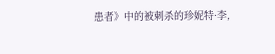患者》中的被刺杀的珍妮特·李,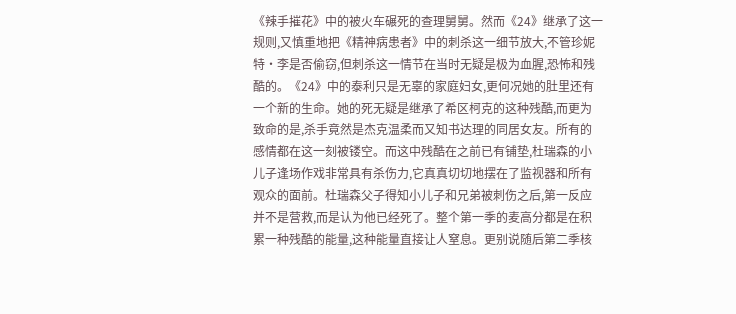《辣手摧花》中的被火车碾死的查理舅舅。然而《24》继承了这一规则,又慎重地把《精神病患者》中的刺杀这一细节放大,不管珍妮特·李是否偷窃,但刺杀这一情节在当时无疑是极为血腥,恐怖和残酷的。《24》中的泰利只是无辜的家庭妇女,更何况她的肚里还有一个新的生命。她的死无疑是继承了希区柯克的这种残酷,而更为致命的是,杀手竟然是杰克温柔而又知书达理的同居女友。所有的感情都在这一刻被镂空。而这中残酷在之前已有铺垫,杜瑞森的小儿子逢场作戏非常具有杀伤力,它真真切切地摆在了监视器和所有观众的面前。杜瑞森父子得知小儿子和兄弟被刺伤之后,第一反应并不是营救,而是认为他已经死了。整个第一季的麦高分都是在积累一种残酷的能量,这种能量直接让人窒息。更别说随后第二季核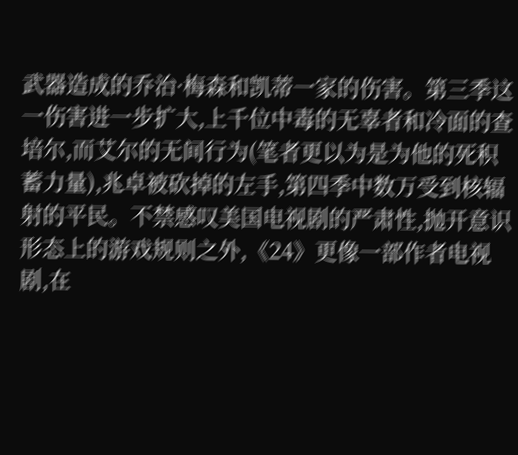武器造成的乔治·梅森和凯蒂一家的伤害。第三季这一伤害进一步扩大,上千位中毒的无辜者和冷面的查培尔,而艾尔的无间行为(笔者更以为是为他的死积蓄力量),兆卓被砍掉的左手,第四季中数万受到核辐射的平民。不禁感叹美国电视剧的严肃性,抛开意识形态上的游戏规则之外,《24》更像一部作者电视剧,在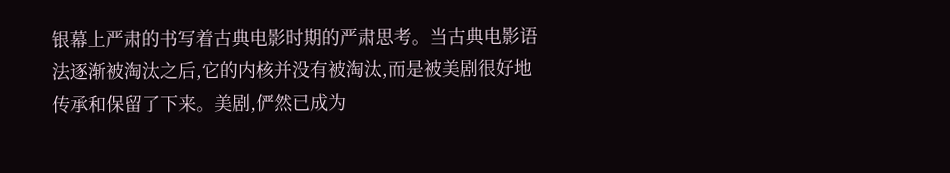银幕上严肃的书写着古典电影时期的严肃思考。当古典电影语法逐渐被淘汰之后,它的内核并没有被淘汰,而是被美剧很好地传承和保留了下来。美剧,俨然已成为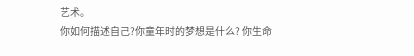艺术。
你如何描述自己?你童年时的梦想是什么? 你生命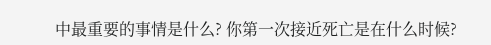中最重要的事情是什么? 你第一次接近死亡是在什么时候?